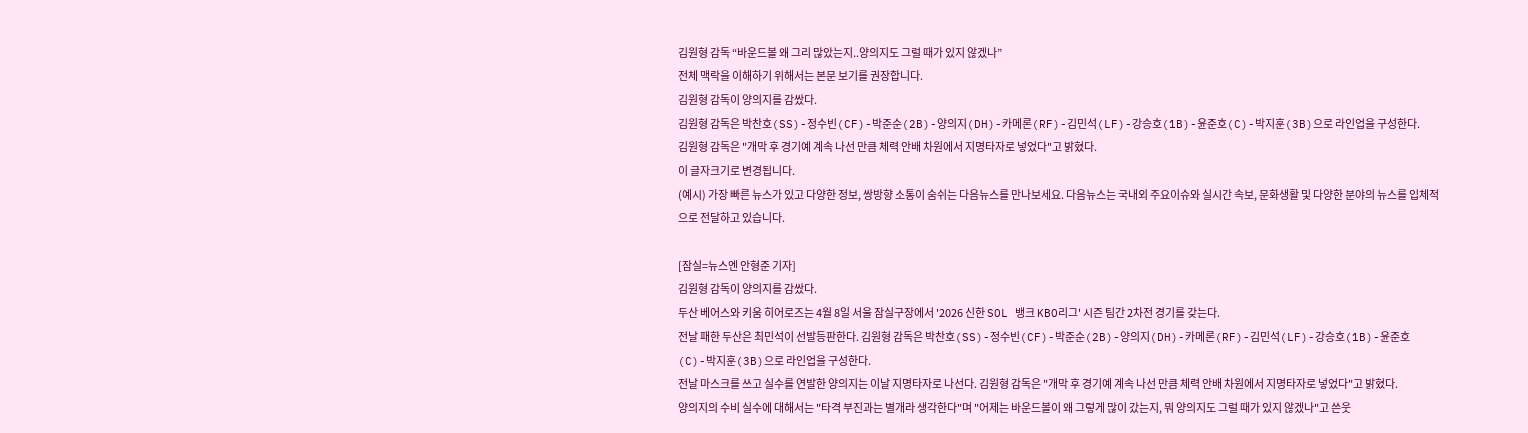김원형 감독 “바운드볼 왜 그리 많았는지..양의지도 그럴 때가 있지 않겠나”
전체 맥락을 이해하기 위해서는 본문 보기를 권장합니다.
김원형 감독이 양의지를 감쌌다.
김원형 감독은 박찬호(SS)-정수빈(CF)-박준순(2B)-양의지(DH)-카메론(RF)-김민석(LF)-강승호(1B)-윤준호(C)-박지훈(3B)으로 라인업을 구성한다.
김원형 감독은 "개막 후 경기예 계속 나선 만큼 체력 안배 차원에서 지명타자로 넣었다"고 밝혔다.
이 글자크기로 변경됩니다.
(예시) 가장 빠른 뉴스가 있고 다양한 정보, 쌍방향 소통이 숨쉬는 다음뉴스를 만나보세요. 다음뉴스는 국내외 주요이슈와 실시간 속보, 문화생활 및 다양한 분야의 뉴스를 입체적으로 전달하고 있습니다.

[잠실=뉴스엔 안형준 기자]
김원형 감독이 양의지를 감쌌다.
두산 베어스와 키움 히어로즈는 4월 8일 서울 잠실구장에서 '2026 신한 SOL 뱅크 KBO리그' 시즌 팀간 2차전 경기를 갖는다.
전날 패한 두산은 최민석이 선발등판한다. 김원형 감독은 박찬호(SS)-정수빈(CF)-박준순(2B)-양의지(DH)-카메론(RF)-김민석(LF)-강승호(1B)-윤준호(C)-박지훈(3B)으로 라인업을 구성한다.
전날 마스크를 쓰고 실수를 연발한 양의지는 이날 지명타자로 나선다. 김원형 감독은 "개막 후 경기예 계속 나선 만큼 체력 안배 차원에서 지명타자로 넣었다"고 밝혔다.
양의지의 수비 실수에 대해서는 "타격 부진과는 별개라 생각한다"며 "어제는 바운드볼이 왜 그렇게 많이 갔는지, 뭐 양의지도 그럴 때가 있지 않겠나"고 쓴웃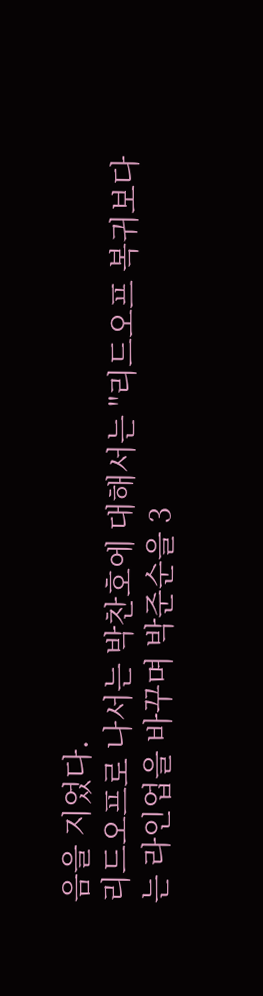음을 지었다.
리드오프로 나서는 박찬호에 대해서는 "리드오프 복귀보다는 라인업을 바꾸며 박준순을 3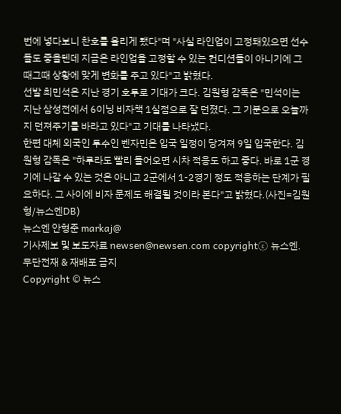번에 넣다보니 찬호를 올리게 됐다"며 "사실 라인업이 고정돼있으면 선수들도 좋을텐데 지금은 라인업을 고정할 수 있는 컨디션들이 아니기에 그때그때 상황에 맞게 변화를 주고 있다"고 밝혔다.
선발 최민석은 지난 경기 호투로 기대가 크다. 김원형 감독은 "민석이는 지난 삼성전에서 6이닝 비자책 1실점으로 잘 던졌다. 그 기분으로 오늘까지 던져주기를 바라고 있다"고 기대를 나타냈다.
한편 대체 외국인 투수인 벤자민은 입국 일정이 당겨져 9일 입국한다. 김원형 감독은 "하루라도 빨리 들어오면 시차 적응도 하고 좋다. 바로 1군 경기에 나갈 수 있는 것은 아니고 2군에서 1-2경기 정도 적응하는 단계가 필요하다. 그 사이에 비자 문제도 해결될 것이라 본다"고 밝혔다.(사진=김원형/뉴스엔DB)
뉴스엔 안형준 markaj@
기사제보 및 보도자료 newsen@newsen.com copyrightⓒ 뉴스엔. 무단전재 & 재배포 금지
Copyright © 뉴스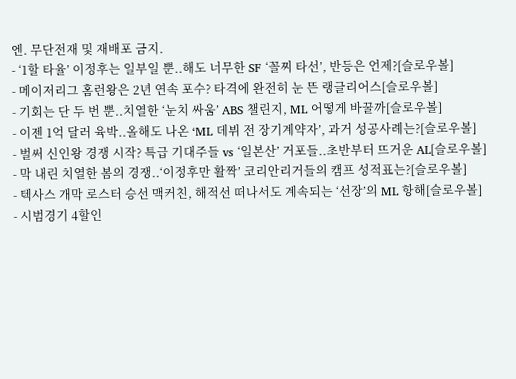엔. 무단전재 및 재배포 금지.
- ‘1할 타율’ 이정후는 일부일 뿐..해도 너무한 SF ‘꼴찌 타선’, 반등은 언제?[슬로우볼]
- 메이저리그 홈런왕은 2년 연속 포수? 타격에 완전히 눈 뜬 랭글리어스[슬로우볼]
- 기회는 단 두 번 뿐..치열한 ‘눈치 싸움’ ABS 챌린지, ML 어떻게 바꿀까[슬로우볼]
- 이젠 1억 달러 육박..올해도 나온 ‘ML 데뷔 전 장기계약자’, 과거 성공사례는?[슬로우볼]
- 벌써 신인왕 경쟁 시작? 특급 기대주들 vs ‘일본산’ 거포들..초반부터 뜨거운 AL[슬로우볼]
- 막 내린 치열한 봄의 경쟁..‘이정후만 활짝’ 코리안리거들의 캠프 성적표는?[슬로우볼]
- 텍사스 개막 로스터 승선 맥커친, 해적선 떠나서도 계속되는 ‘선장’의 ML 항해[슬로우볼]
- 시범경기 4할인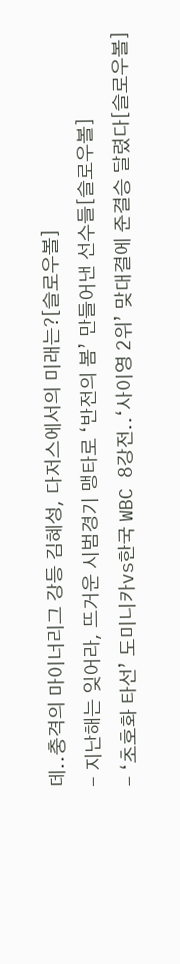데..충격의 마이너리그 강등 김혜성, 다저스에서의 미래는?[슬로우볼]
- 지난해는 잊어라, 뜨거운 시범경기 맹타로 ‘반전의 봄’ 만들어낸 선수들[슬로우볼]
- ‘초호화 타선’ 도미니카vs한국 WBC 8강전..‘사이영 2위’ 맞대결에 준결승 달렸다[슬로우볼]